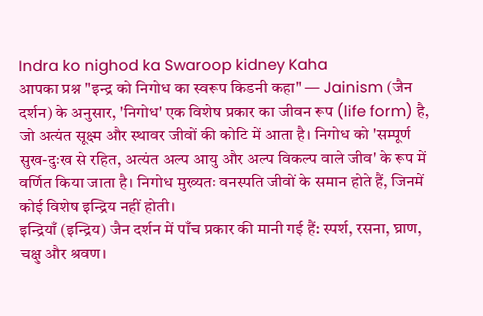Indra ko nighod ka Swaroop kidney Kaha
आपका प्रश्न "इन्द्र को निगोध का स्वरूप किडनी कहा" — Jainism (जैन दर्शन) के अनुसार, 'निगोध' एक विशेष प्रकार का जीवन रूप (life form) है, जो अत्यंत सूक्ष्म और स्थावर जीवों की कोटि में आता है। निगोध को 'सम्पूर्ण सुख-दुःख से रहित, अत्यंत अल्प आयु और अल्प विकल्प वाले जीव' के रूप में वर्णित किया जाता है। निगोध मुख्यतः वनस्पति जीवों के समान होते हैं, जिनमें कोई विशेष इन्द्रिय नहीं होती।
इन्द्रियाँ (इन्द्रिय) जैन दर्शन में पाँच प्रकार की मानी गई हैं: स्पर्श, रसना, घ्राण, चक्षु और श्रवण।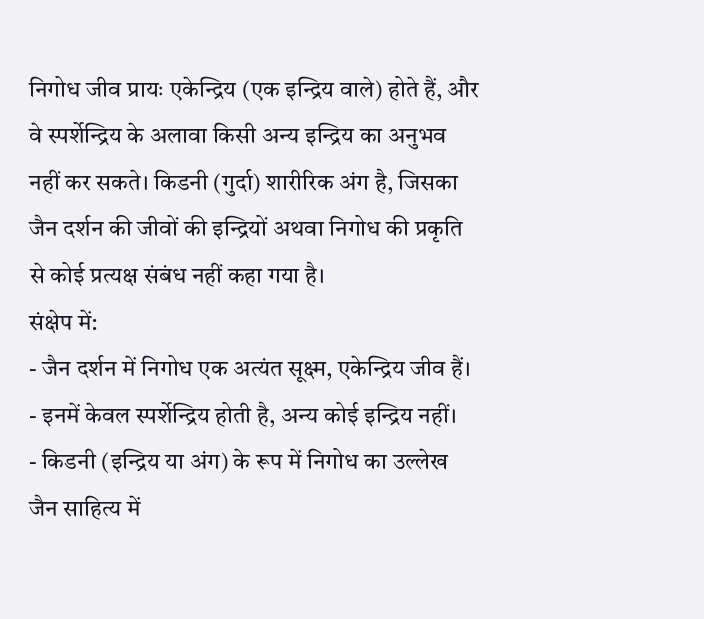निगोध जीव प्रायः एकेन्द्रिय (एक इन्द्रिय वाले) होते हैं, और वे स्पर्शेन्द्रिय के अलावा किसी अन्य इन्द्रिय का अनुभव नहीं कर सकते। किडनी (गुर्दा) शारीरिक अंग है, जिसका जैन दर्शन की जीवों की इन्द्रियों अथवा निगोध की प्रकृति से कोई प्रत्यक्ष संबंध नहीं कहा गया है।
संक्षेप में:
- जैन दर्शन में निगोध एक अत्यंत सूक्ष्म, एकेन्द्रिय जीव हैं।
- इनमें केवल स्पर्शेन्द्रिय होती है, अन्य कोई इन्द्रिय नहीं।
- किडनी (इन्द्रिय या अंग) के रूप में निगोध का उल्लेख जैन साहित्य में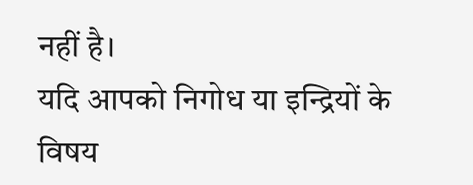नहीं है।
यदि आपको निगोध या इन्द्रियों के विषय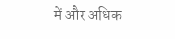में और अधिक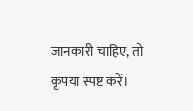जानकारी चाहिए, तो कृपया स्पष्ट करें।